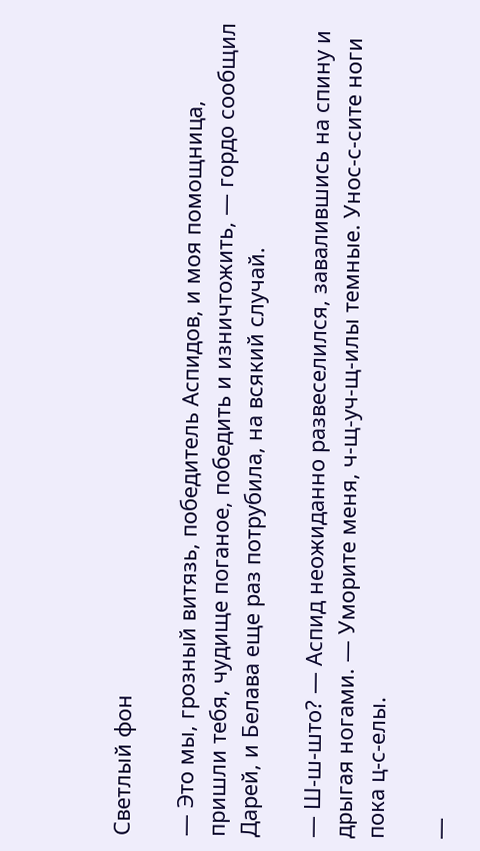Светлый фон

— Это мы, грозный витязь, победитель Аспидов, и моя помощница, пришли тебя, чудище поганое, победить и изничтожить, — гордо сообщил Дарей, и Белава еще раз потрубила, на всякий случай.

— Ш-ш-што? — Аспид неожиданно развеселился, завалившись на спину и дрыгая ногами. — Уморите меня, ч-щ-уч-щ-илы темные. Унос-с-сите ноги пока ц-с-елы.

—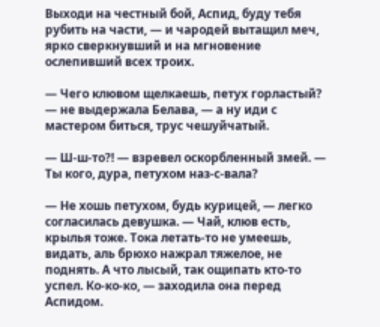Выходи на честный бой, Аспид, буду тебя рубить на части, — и чародей вытащил меч, ярко сверкнувший и на мгновение ослепивший всех троих.

— Чего клювом щелкаешь, петух горластый? — не выдержала Белава, — а ну иди с мастером биться, трус чешуйчатый.

— Ш-ш-то?! — взревел оскорбленный змей. — Ты кого, дура, петухом наз-с-вала?

— Не хошь петухом, будь курицей, — легко согласилась девушка. — Чай, клюв есть, крылья тоже. Тока летать-то не умеешь, видать, аль брюхо нажрал тяжелое, не поднять. А что лысый, так ощипать кто-то успел. Ко-ко-ко, — заходила она перед Аспидом.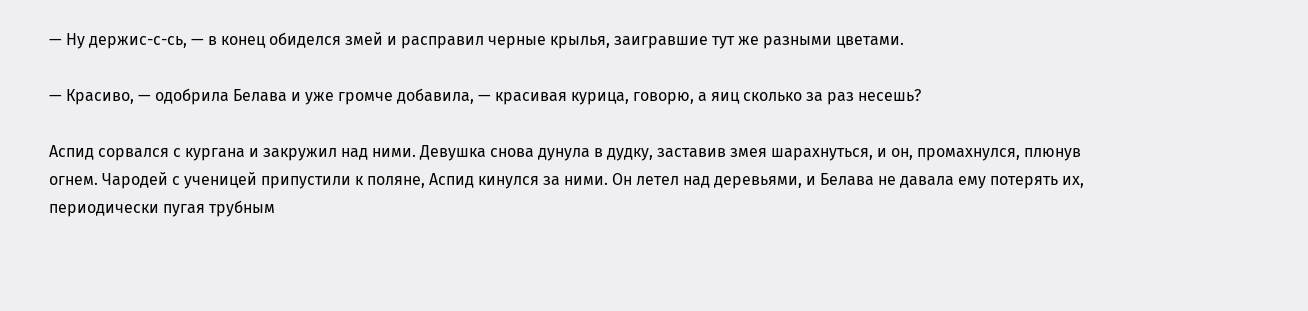— Ну держис-с-сь, — в конец обиделся змей и расправил черные крылья, заигравшие тут же разными цветами.

— Красиво, — одобрила Белава и уже громче добавила, — красивая курица, говорю, а яиц сколько за раз несешь?

Аспид сорвался с кургана и закружил над ними. Девушка снова дунула в дудку, заставив змея шарахнуться, и он, промахнулся, плюнув огнем. Чародей с ученицей припустили к поляне, Аспид кинулся за ними. Он летел над деревьями, и Белава не давала ему потерять их, периодически пугая трубным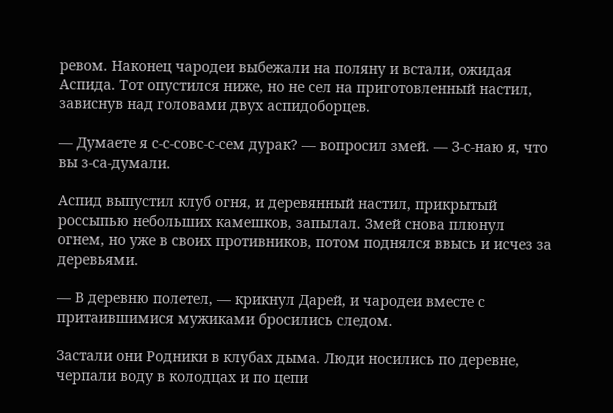ревом. Наконец чародеи выбежали на поляну и встали, ожидая Аспида. Тот опустился ниже, но не сел на приготовленный настил, зависнув над головами двух аспидоборцев.

— Думаете я с-с-совс-с-сем дурак? — вопросил змей. — З-с-наю я, что вы з-са-думали.

Аспид выпустил клуб огня, и деревянный настил, прикрытый россыпью небольших камешков, запылал. Змей снова плюнул огнем, но уже в своих противников, потом поднялся ввысь и исчез за деревьями.

— В деревню полетел, — крикнул Дарей, и чародеи вместе с притаившимися мужиками бросились следом.

Застали они Родники в клубах дыма. Люди носились по деревне, черпали воду в колодцах и по цепи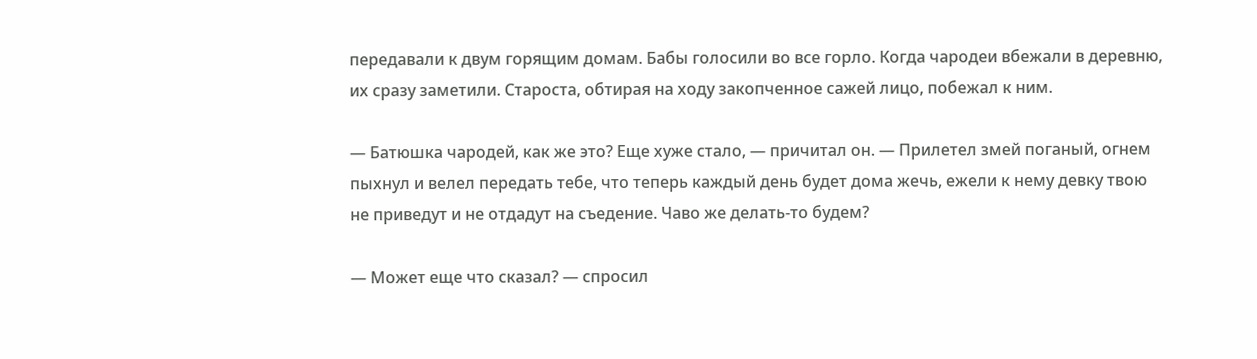передавали к двум горящим домам. Бабы голосили во все горло. Когда чародеи вбежали в деревню, их сразу заметили. Староста, обтирая на ходу закопченное сажей лицо, побежал к ним.

— Батюшка чародей, как же это? Еще хуже стало, — причитал он. — Прилетел змей поганый, огнем пыхнул и велел передать тебе, что теперь каждый день будет дома жечь, ежели к нему девку твою не приведут и не отдадут на съедение. Чаво же делать-то будем?

— Может еще что сказал? — спросил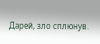Дарей, зло сплюнув.